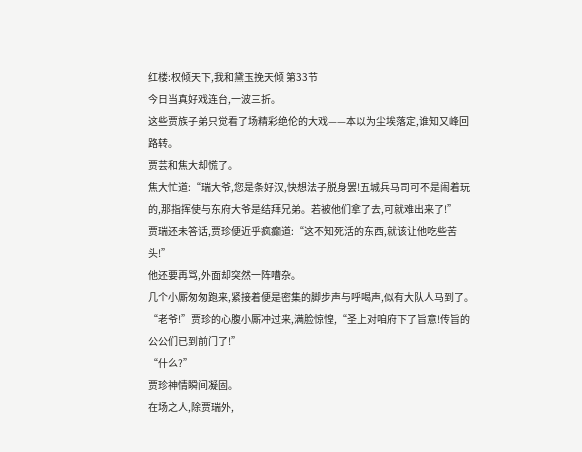红楼:权倾天下,我和黛玉挽天倾 第33节
今日当真好戏连台,一波三折。
这些贾族子弟只觉看了场精彩绝伦的大戏——本以为尘埃落定,谁知又峰回路转。
贾芸和焦大却慌了。
焦大忙道:“瑞大爷,您是条好汉,快想法子脱身罢!五城兵马司可不是闹着玩的,那指挥使与东府大爷是结拜兄弟。若被他们拿了去,可就难出来了!”
贾瑞还未答话,贾珍便近乎疯癫道:“这不知死活的东西,就该让他吃些苦头!”
他还要再骂,外面却突然一阵嘈杂。
几个小厮匆匆跑来,紧接着便是密集的脚步声与呼喝声,似有大队人马到了。
“老爷!”贾珍的心腹小厮冲过来,满脸惊惶,“圣上对咱府下了旨意!传旨的公公们已到前门了!”
“什么?”
贾珍神情瞬间凝固。
在场之人,除贾瑞外,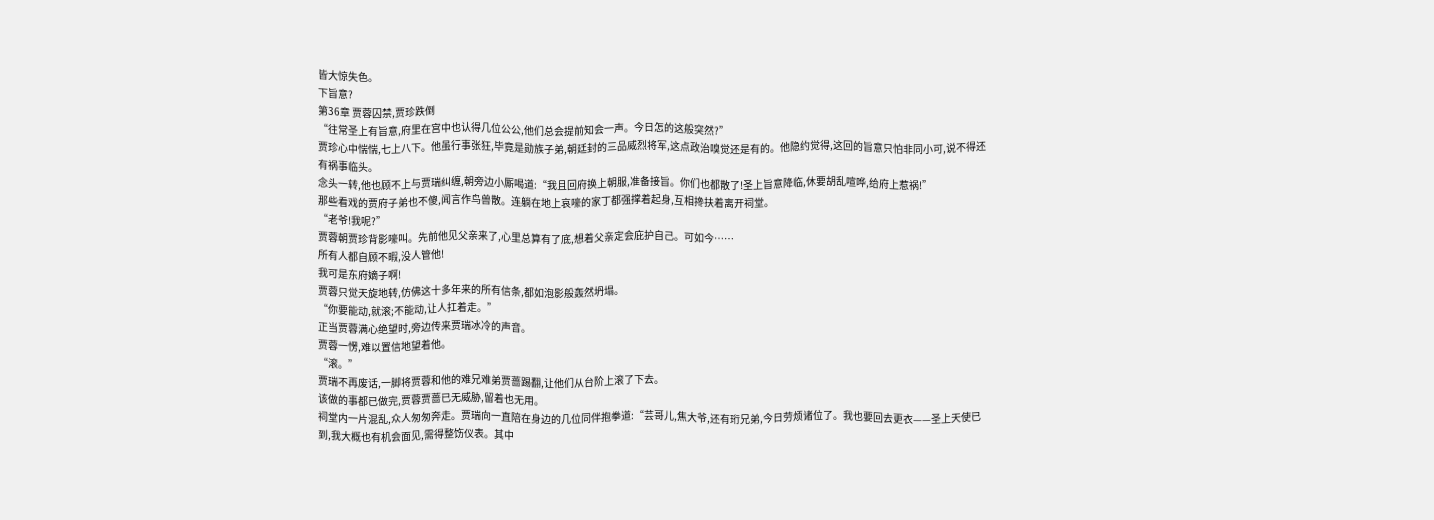皆大惊失色。
下旨意?
第36章 贾蓉囚禁,贾珍跌倒
“往常圣上有旨意,府里在宫中也认得几位公公,他们总会提前知会一声。今日怎的这般突然?”
贾珍心中惴惴,七上八下。他虽行事张狂,毕竟是勋族子弟,朝廷封的三品威烈将军,这点政治嗅觉还是有的。他隐约觉得,这回的旨意只怕非同小可,说不得还有祸事临头。
念头一转,他也顾不上与贾瑞纠缠,朝旁边小厮喝道:“我且回府换上朝服,准备接旨。你们也都散了!圣上旨意降临,休要胡乱喧哗,给府上惹祸!”
那些看戏的贾府子弟也不傻,闻言作鸟兽散。连躺在地上哀嚎的家丁都强撑着起身,互相搀扶着离开祠堂。
“老爷!我呢?”
贾蓉朝贾珍背影嚎叫。先前他见父亲来了,心里总算有了底,想着父亲定会庇护自己。可如今……
所有人都自顾不暇,没人管他!
我可是东府嫡子啊!
贾蓉只觉天旋地转,仿佛这十多年来的所有信条,都如泡影般轰然坍塌。
“你要能动,就滚;不能动,让人扛着走。”
正当贾蓉满心绝望时,旁边传来贾瑞冰冷的声音。
贾蓉一愣,难以置信地望着他。
“滚。”
贾瑞不再废话,一脚将贾蓉和他的难兄难弟贾蔷踢翻,让他们从台阶上滚了下去。
该做的事都已做完,贾蓉贾蔷已无威胁,留着也无用。
祠堂内一片混乱,众人匆匆奔走。贾瑞向一直陪在身边的几位同伴抱拳道:“芸哥儿,焦大爷,还有珩兄弟,今日劳烦诸位了。我也要回去更衣——圣上天使已到,我大概也有机会面见,需得整饬仪表。其中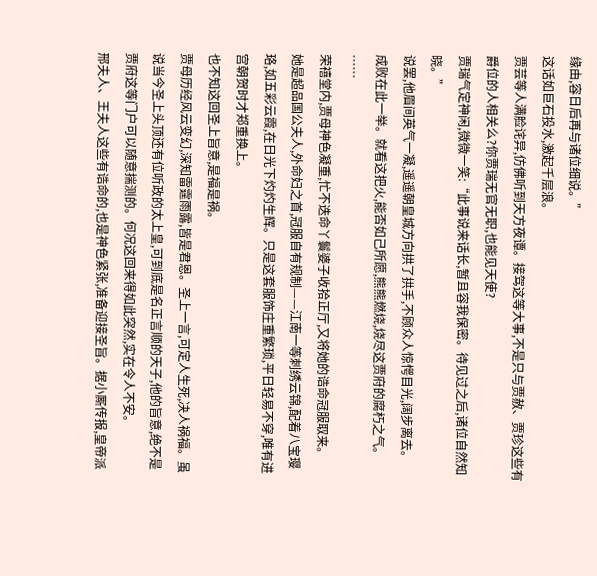缘由,容日后再与诸位细说。”
这话如巨石投水,激起千层浪。
贾芸等人满脸诧异,仿佛听到天方夜谭。接驾这等大事,不是只与贾赦、贾珍这些有爵位的人相关么?你贾瑞无官无职,也能见天使?
贾瑞气定神闲,微微一笑:“此事说来话长,暂且容我保密。待见过之后,诸位自然知晓。”
说罢,他眉间英气一凝,遥遥朝皇城方向拱了拱手,不顾众人惊愕目光,阔步离去。
成败在此一举。就看这把火,能否如己所愿,熊熊燃烧,烧尽这贾府的腐朽之气。
……
荣禧堂内,贾母神色凝重,忙不迭命丫鬟婆子收拾正厅,又将她的诰命冠服取来。
她是超品国公夫人,外命妇之首,冠服自有规制——江南一等刺绣云锦,配着八宝璎珞,如五彩云霞,在日光下灼灼生辉。只是这套服饰庄重繁琐,平日轻易不穿,唯有进宫朝贺时才郑重换上。
也不知这回圣上旨意,是福是祸。
贾母历经风云变幻,深知雷霆雨露,皆是君恩。圣上一言,可定人生死,决人祸福。虽说当今圣上头顶还有位听政的太上皇,可到底是名正言顺的天子,他的旨意,绝不是贾府这等门户可以随意揣测的。何况这回来得如此突然,实在令人不安。
邢夫人、王夫人这些有诰命的,也是神色紧张,准备迎接圣旨。据小厮传报,皇帝派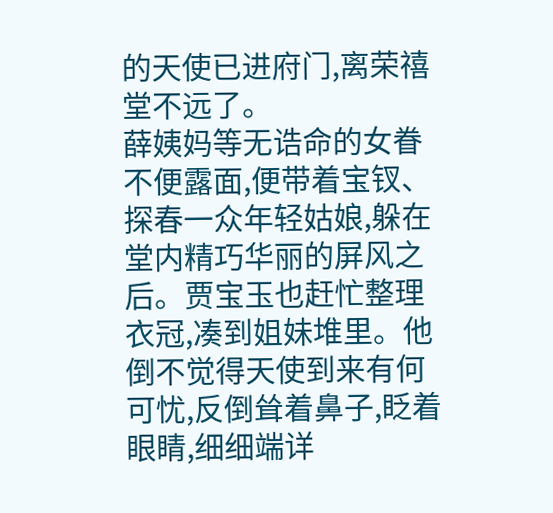的天使已进府门,离荣禧堂不远了。
薛姨妈等无诰命的女眷不便露面,便带着宝钗、探春一众年轻姑娘,躲在堂内精巧华丽的屏风之后。贾宝玉也赶忙整理衣冠,凑到姐妹堆里。他倒不觉得天使到来有何可忧,反倒耸着鼻子,眨着眼睛,细细端详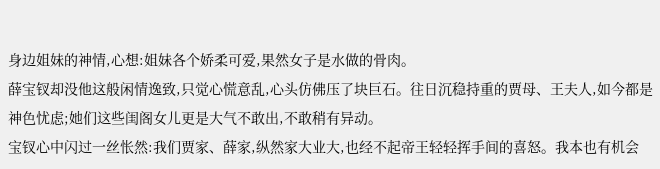身边姐妹的神情,心想:姐妹各个娇柔可爱,果然女子是水做的骨肉。
薛宝钗却没他这般闲情逸致,只觉心慌意乱,心头仿佛压了块巨石。往日沉稳持重的贾母、王夫人,如今都是神色忧虑;她们这些闺阁女儿更是大气不敢出,不敢稍有异动。
宝钗心中闪过一丝怅然:我们贾家、薛家,纵然家大业大,也经不起帝王轻轻挥手间的喜怒。我本也有机会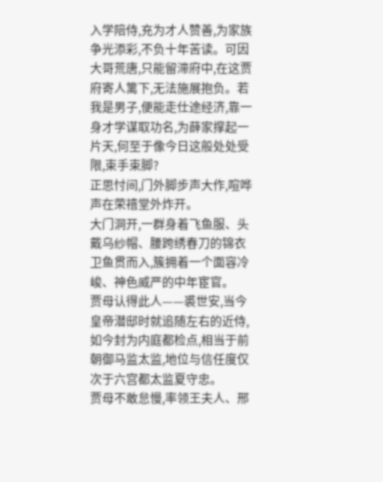入学陪侍,充为才人赞善,为家族争光添彩,不负十年苦读。可因大哥荒唐,只能留滞府中,在这贾府寄人篱下,无法施展抱负。若我是男子,便能走仕途经济,靠一身才学谋取功名,为薛家撑起一片天,何至于像今日这般处处受限,束手束脚?
正思忖间,门外脚步声大作,喧哗声在荣禧堂外炸开。
大门洞开,一群身着飞鱼服、头戴乌纱帽、腰跨绣春刀的锦衣卫鱼贯而入,簇拥着一个面容冷峻、神色威严的中年宦官。
贾母认得此人——裘世安,当今皇帝潜邸时就追随左右的近侍,如今封为内庭都检点,相当于前朝御马监太监,地位与信任度仅次于六宫都太监夏守忠。
贾母不敢怠慢,率领王夫人、邢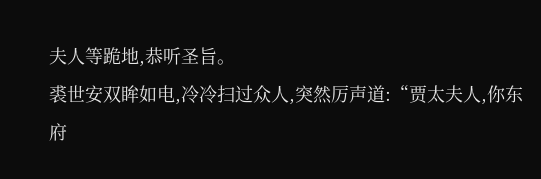夫人等跪地,恭听圣旨。
裘世安双眸如电,冷冷扫过众人,突然厉声道:“贾太夫人,你东府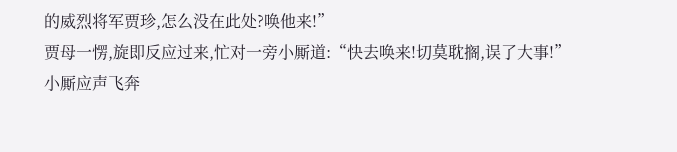的威烈将军贾珍,怎么没在此处?唤他来!”
贾母一愣,旋即反应过来,忙对一旁小厮道:“快去唤来!切莫耽搁,误了大事!”
小厮应声飞奔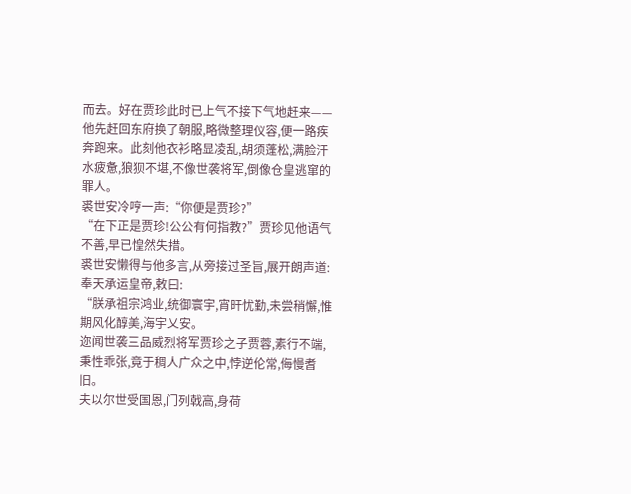而去。好在贾珍此时已上气不接下气地赶来——他先赶回东府换了朝服,略微整理仪容,便一路疾奔跑来。此刻他衣衫略显凌乱,胡须蓬松,满脸汗水疲惫,狼狈不堪,不像世袭将军,倒像仓皇逃窜的罪人。
裘世安冷哼一声:“你便是贾珍?”
“在下正是贾珍!公公有何指教?”贾珍见他语气不善,早已惶然失措。
裘世安懒得与他多言,从旁接过圣旨,展开朗声道:
奉天承运皇帝,敕曰:
“朕承祖宗鸿业,统御寰宇,宵旰忧勤,未尝稍懈,惟期风化醇美,海宇乂安。
迩闻世袭三品威烈将军贾珍之子贾蓉,素行不端,秉性乖张,竟于稠人广众之中,悖逆伦常,侮慢耆旧。
夫以尔世受国恩,门列戟高,身荷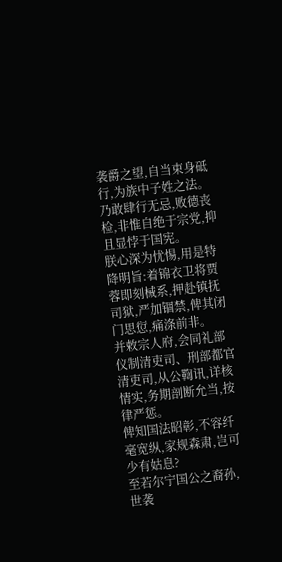袭爵之望,自当束身砥行,为族中子姓之法。
乃敢肆行无忌,败德丧检,非惟自绝于宗党,抑且显悖于国宪。
朕心深为忧惕,用是特降明旨:着锦衣卫将贾蓉即刻械系,押赴镇抚司狱,严加锢禁,俾其闭门思愆,痛涤前非。
并敕宗人府,会同礼部仪制清吏司、刑部都官清吏司,从公鞫讯,详核情实,务期剖断允当,按律严惩。
俾知国法昭彰,不容纤毫宽纵,家规森肃,岂可少有姑息?
至若尔宁国公之裔孙,世袭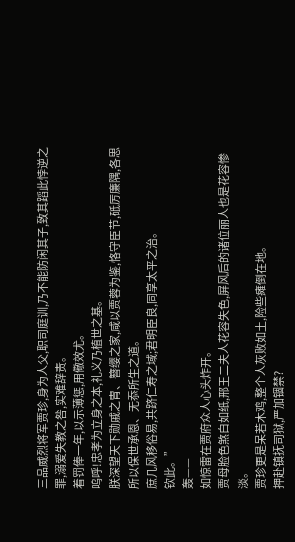三品威烈将军贾珍,身为人父,职司庭训,乃不能防闲其子,致其蹈此悖逆之罪,溺爱失教之咎,实难辞责。
着罚俸一年,以示薄惩,用儆效尤。
呜呼!忠孝为立身之本,礼义乃植世之基。
朕深望天下勋戚之胄、簪缨之家,咸以贾蓉为鉴,恪守臣节,砥厉廉隅,各思所以保世承恩、无忝所生之道。
庶几风移俗易,共跻仁寿之域;君明臣良,同享太平之治。
钦此。”
轰——
如惊雷在贾府众人心头炸开。
贾母脸色煞白如纸,邢王二夫人花容失色,屏风后的诸位丽人也是花容惨淡。
贾珍更是呆若木鸡,整个人灰败如土,险些瘫倒在地。
押赴镇抚司狱,严加锢禁?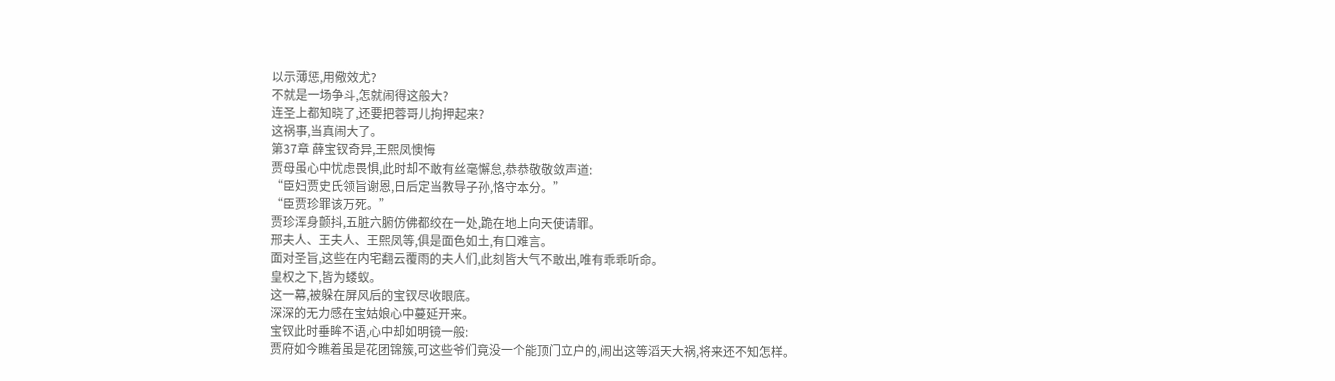以示薄惩,用儆效尤?
不就是一场争斗,怎就闹得这般大?
连圣上都知晓了,还要把蓉哥儿拘押起来?
这祸事,当真闹大了。
第37章 薛宝钗奇异,王熙凤懊悔
贾母虽心中忧虑畏惧,此时却不敢有丝毫懈怠,恭恭敬敬敛声道:
“臣妇贾史氏领旨谢恩,日后定当教导子孙,恪守本分。”
“臣贾珍罪该万死。”
贾珍浑身颤抖,五脏六腑仿佛都绞在一处,跪在地上向天使请罪。
邢夫人、王夫人、王熙凤等,俱是面色如土,有口难言。
面对圣旨,这些在内宅翻云覆雨的夫人们,此刻皆大气不敢出,唯有乖乖听命。
皇权之下,皆为蝼蚁。
这一幕,被躲在屏风后的宝钗尽收眼底。
深深的无力感在宝姑娘心中蔓延开来。
宝钗此时垂眸不语,心中却如明镜一般:
贾府如今瞧着虽是花团锦簇,可这些爷们竟没一个能顶门立户的,闹出这等滔天大祸,将来还不知怎样。